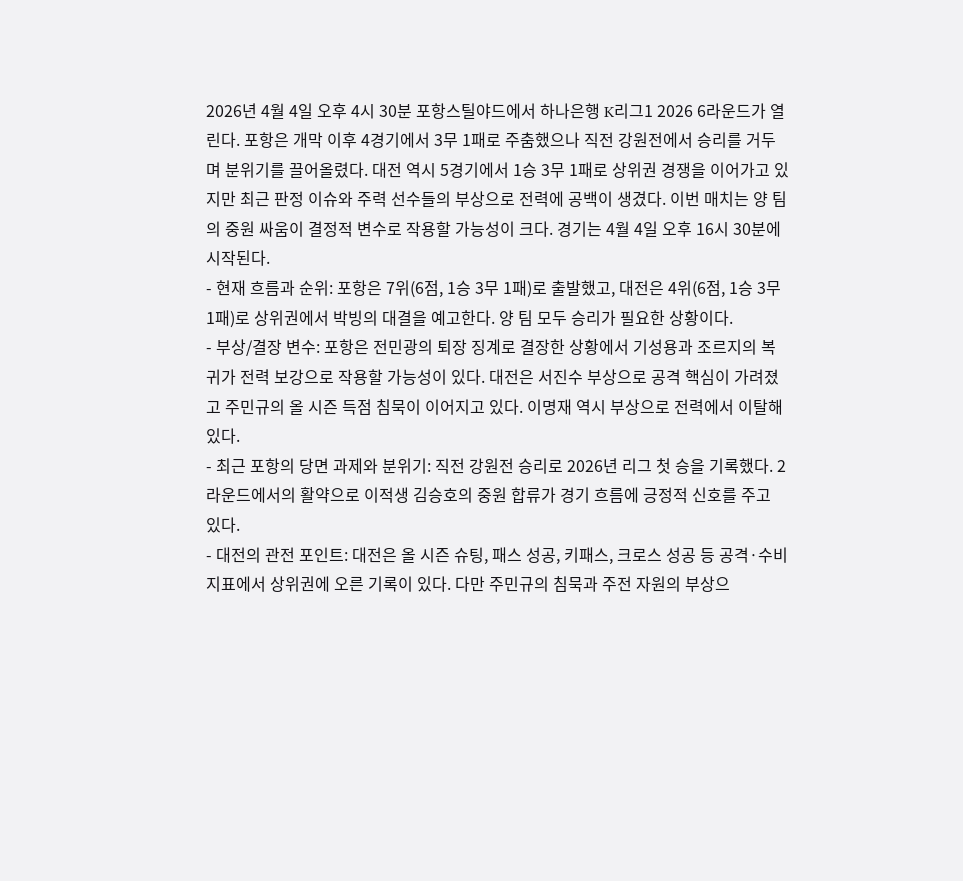2026년 4월 4일 오후 4시 30분 포항스틸야드에서 하나은행 K리그1 2026 6라운드가 열린다. 포항은 개막 이후 4경기에서 3무 1패로 주춤했으나 직전 강원전에서 승리를 거두며 분위기를 끌어올렸다. 대전 역시 5경기에서 1승 3무 1패로 상위권 경쟁을 이어가고 있지만 최근 판정 이슈와 주력 선수들의 부상으로 전력에 공백이 생겼다. 이번 매치는 양 팀의 중원 싸움이 결정적 변수로 작용할 가능성이 크다. 경기는 4월 4일 오후 16시 30분에 시작된다.
- 현재 흐름과 순위: 포항은 7위(6점, 1승 3무 1패)로 출발했고, 대전은 4위(6점, 1승 3무 1패)로 상위권에서 박빙의 대결을 예고한다. 양 팀 모두 승리가 필요한 상황이다.
- 부상/결장 변수: 포항은 전민광의 퇴장 징계로 결장한 상황에서 기성용과 조르지의 복귀가 전력 보강으로 작용할 가능성이 있다. 대전은 서진수 부상으로 공격 핵심이 가려졌고 주민규의 올 시즌 득점 침묵이 이어지고 있다. 이명재 역시 부상으로 전력에서 이탈해 있다.
- 최근 포항의 당면 과제와 분위기: 직전 강원전 승리로 2026년 리그 첫 승을 기록했다. 2라운드에서의 활약으로 이적생 김승호의 중원 합류가 경기 흐름에 긍정적 신호를 주고 있다.
- 대전의 관전 포인트: 대전은 올 시즌 슈팅, 패스 성공, 키패스, 크로스 성공 등 공격·수비 지표에서 상위권에 오른 기록이 있다. 다만 주민규의 침묵과 주전 자원의 부상으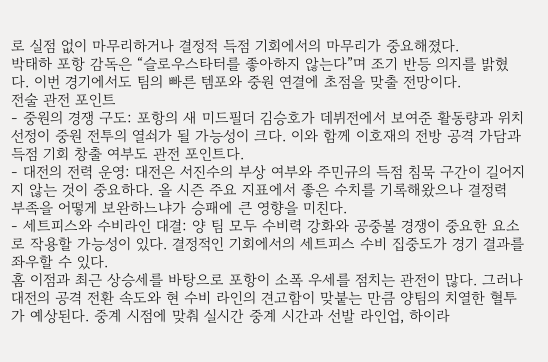로 실점 없이 마무리하거나 결정적 득점 기회에서의 마무리가 중요해졌다.
박태하 포항 감독은 “슬로우스타터를 좋아하지 않는다”며 조기 반등 의지를 밝혔다. 이번 경기에서도 팀의 빠른 템포와 중원 연결에 초점을 맞출 전망이다.
전술 관전 포인트
- 중원의 경쟁 구도: 포항의 새 미드필더 김승호가 데뷔전에서 보여준 활동량과 위치 선정이 중원 전투의 열쇠가 될 가능성이 크다. 이와 함께 이호재의 전방 공격 가담과 득점 기회 창출 여부도 관전 포인트다.
- 대전의 전력 운영: 대전은 서진수의 부상 여부와 주민규의 득점 침묵 구간이 길어지지 않는 것이 중요하다. 올 시즌 주요 지표에서 좋은 수치를 기록해왔으나 결정력 부족을 어떻게 보완하느냐가 승패에 큰 영향을 미친다.
- 세트피스와 수비라인 대결: 양 팀 모두 수비력 강화와 공중볼 경쟁이 중요한 요소로 작용할 가능성이 있다. 결정적인 기회에서의 세트피스 수비 집중도가 경기 결과를 좌우할 수 있다.
홈 이점과 최근 상승세를 바탕으로 포항이 소폭 우세를 점치는 관전이 많다. 그러나 대전의 공격 전환 속도와 현 수비 라인의 견고함이 맞붙는 만큼 양팀의 치열한 혈투가 예상된다. 중계 시점에 맞춰 실시간 중계 시간과 선발 라인업, 하이라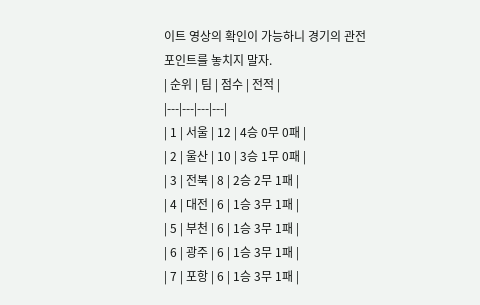이트 영상의 확인이 가능하니 경기의 관전 포인트를 놓치지 말자.
| 순위 | 팀 | 점수 | 전적 |
|---|---|---|---|
| 1 | 서울 | 12 | 4승 0무 0패 |
| 2 | 울산 | 10 | 3승 1무 0패 |
| 3 | 전북 | 8 | 2승 2무 1패 |
| 4 | 대전 | 6 | 1승 3무 1패 |
| 5 | 부천 | 6 | 1승 3무 1패 |
| 6 | 광주 | 6 | 1승 3무 1패 |
| 7 | 포항 | 6 | 1승 3무 1패 |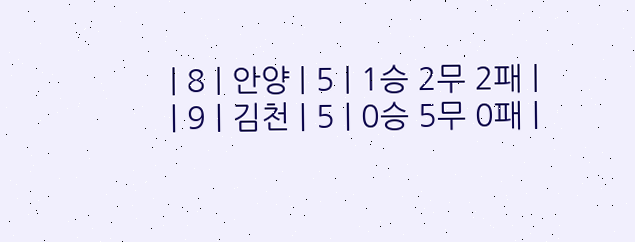| 8 | 안양 | 5 | 1승 2무 2패 |
| 9 | 김천 | 5 | 0승 5무 0패 |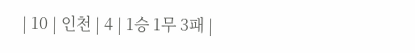| 10 | 인천 | 4 | 1승 1무 3패 |